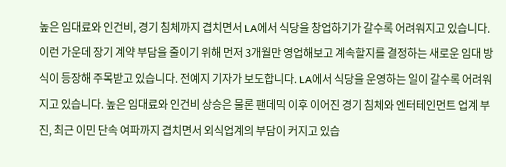높은 임대료와 인건비, 경기 침체까지 겹치면서 LA에서 식당을 창업하기가 갈수록 어려워지고 있습니다. 이런 가운데 장기 계약 부담을 줄이기 위해 먼저 3개월만 영업해보고 계속할지를 결정하는 새로운 임대 방식이 등장해 주목받고 있습니다. 전예지 기자가 보도합니다. LA에서 식당을 운영하는 일이 갈수록 어려워지고 있습니다. 높은 임대료와 인건비 상승은 물론 팬데믹 이후 이어진 경기 침체와 엔터테인먼트 업계 부진, 최근 이민 단속 여파까지 겹치면서 외식업계의 부담이 커지고 있습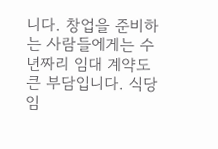니다. 창업을 준비하는 사람들에게는 수년짜리 임대 계약도 큰 부담입니다. 식당 임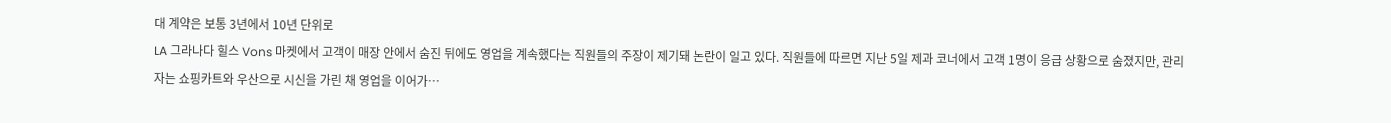대 계약은 보통 3년에서 10년 단위로
LA 그라나다 힐스 Vons 마켓에서 고객이 매장 안에서 숨진 뒤에도 영업을 계속했다는 직원들의 주장이 제기돼 논란이 일고 있다. 직원들에 따르면 지난 5일 제과 코너에서 고객 1명이 응급 상황으로 숨졌지만, 관리자는 쇼핑카트와 우산으로 시신을 가린 채 영업을 이어가…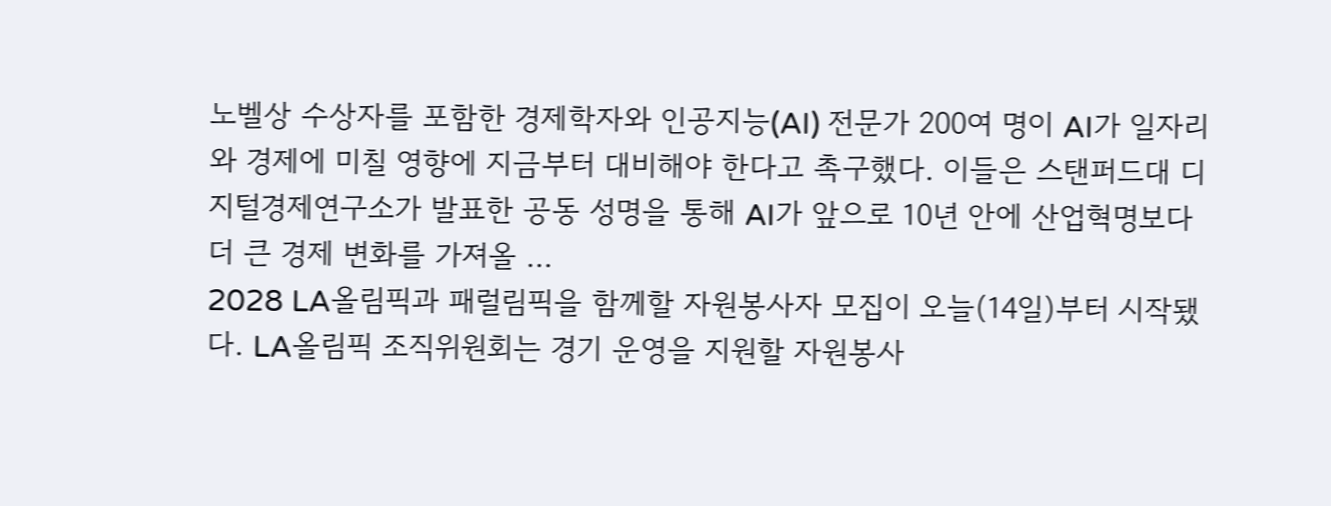노벨상 수상자를 포함한 경제학자와 인공지능(AI) 전문가 200여 명이 AI가 일자리와 경제에 미칠 영향에 지금부터 대비해야 한다고 촉구했다. 이들은 스탠퍼드대 디지털경제연구소가 발표한 공동 성명을 통해 AI가 앞으로 10년 안에 산업혁명보다 더 큰 경제 변화를 가져올 …
2028 LA올림픽과 패럴림픽을 함께할 자원봉사자 모집이 오늘(14일)부터 시작됐다. LA올림픽 조직위원회는 경기 운영을 지원할 자원봉사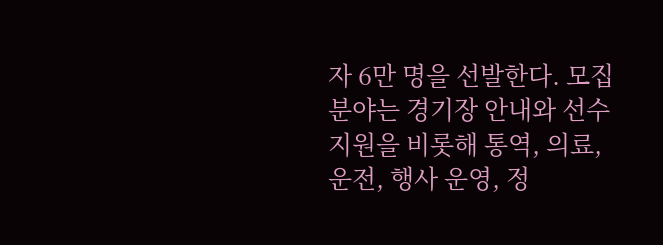자 6만 명을 선발한다. 모집 분야는 경기장 안내와 선수 지원을 비롯해 통역, 의료, 운전, 행사 운영, 정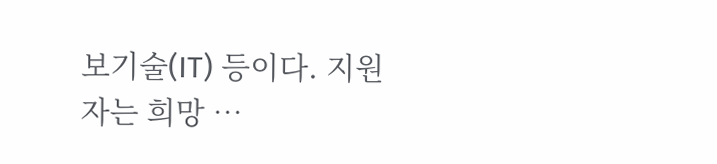보기술(IT) 등이다. 지원자는 희망 …